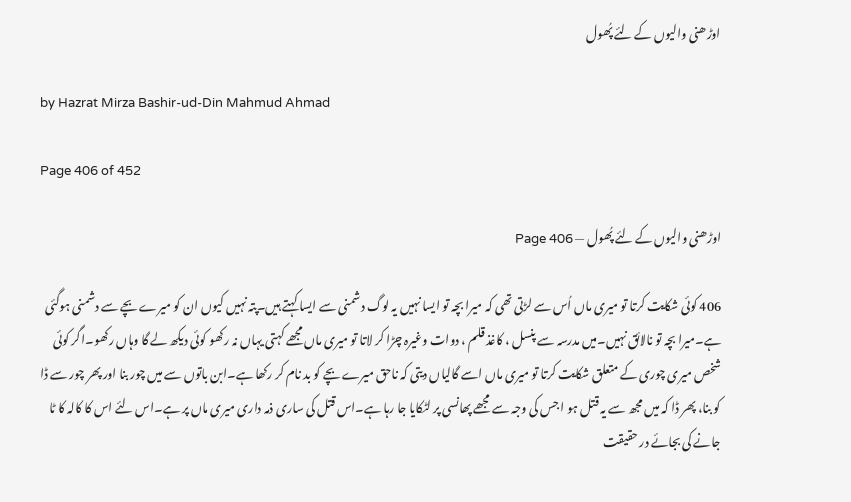اوڑھنی والیوں کے لئے پُھول

by Hazrat Mirza Bashir-ud-Din Mahmud Ahmad

Page 406 of 452

اوڑھنی والیوں کے لئے پُھول — Page 406

406 کوئی شکایت کرتا تو میری ماں اُس سے لڑتی تھی کہ میرا بچہ تو ایسا نہیں یہ لوگ دشمنی سے ایسا کہتے ہیں۔پتہ نہیں کیوں ان کو میرے بچے سے دشمنی ہوگئی ہے۔میرا بچہ تو نالائق نہیں۔میں مدرسہ سے پنسل ، کاغذ قلم ، دوات وغیرہ چڑا کر لاتا تو میری ماں مجھے کہتی یہاں نہ رکھو کوئی دیکھ لے گا وہاں رکھو۔اگر کوئی شخص میری چوری کے متعلق شکایت کرتا تو میری ماں اسے گالیاں دیتی کہ ناحق میرے بچے کو بد نام کر رکھا ہے۔ابن باتوں سے میں چور بنا اور پھر چور سے ڈا کو بنا، پھر ڈا کہ میں مجھ سے یہ قتل ہو ا جس کی وجہ سے مجھے پھانسی پر لٹکایا جا رہا ہے۔اس قتل کی ساری ذمہ داری میری ماں پر ہے۔اس لئے اس کا کالہ کا ٹا جانے کی بجائے در حقیقت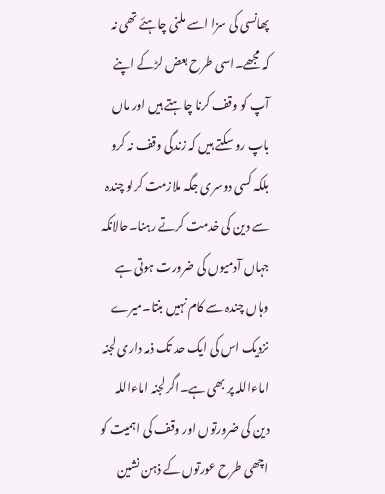پھانسی کی سزا اسے ملنی چاہئے تھی نہ کہ مجھے۔اسی طرح بعض لڑکے اپنے آپ کو وقف کرنا چاہتے ہیں اور ماں باپ رو سکتے ہیں کہ زندگی وقف نہ کرو بلکہ کسی دوسری جگہ ملازمت کرلو چندہ سے دین کی خدمت کرتے رہنا۔حالانکہ جہاں آدمیوں کی ضرورت ہوتی ہے وہاں چندہ سے کام نہیں بنتا۔میرے نزدیک اس کی ایک حد تک ذمہ داری لجنہ اماءاللہ پر بھی ہے۔اگر لجنہ اماءاللہ دین کی ضرورتوں اور وقف کی اہمیت کو اچھی طرح عورتوں کے ذہن نشین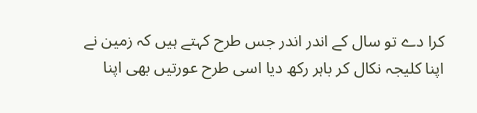کرا دے تو سال کے اندر اندر جس طرح کہتے ہیں کہ زمین نے اپنا کلیجہ نکال کر باہر رکھ دیا اسی طرح عورتیں بھی اپنا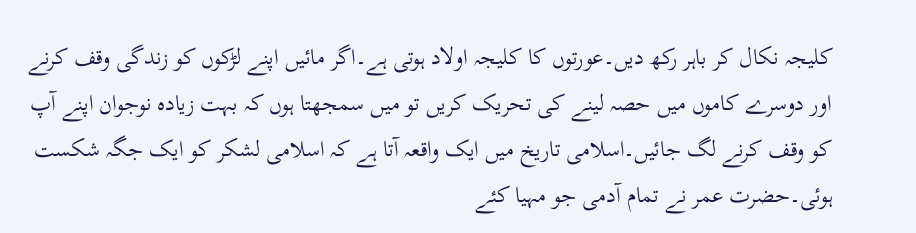کلیجہ نکال کر باہر رکھ دیں۔عورتوں کا کلیجہ اولاد ہوتی ہے۔اگر مائیں اپنے لڑکوں کو زندگی وقف کرنے اور دوسرے کاموں میں حصہ لینے کی تحریک کریں تو میں سمجھتا ہوں کہ بہت زیادہ نوجوان اپنے آپ کو وقف کرنے لگ جائیں۔اسلامی تاریخ میں ایک واقعہ آتا ہے کہ اسلامی لشکر کو ایک جگہ شکست ہوئی۔حضرت عمر نے تمام آدمی جو مہیا کئے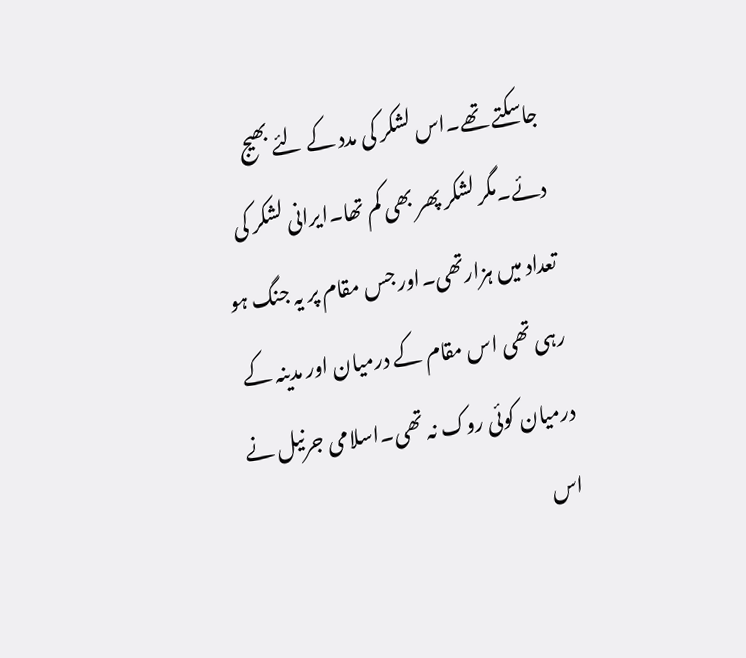جاسکتے تھے۔اس لشکر کی مدد کے لئے بھیج دئے۔مگر لشکر پھر بھی کم تھا۔ایرانی لشکر کی تعداد میں ہزارتھی۔اور جس مقام پر یہ جنگ ہو رہی تھی اس مقام کے درمیان اور مدینہ کے درمیان کوئی روک نہ تھی۔اسلامی جرنیل نے اس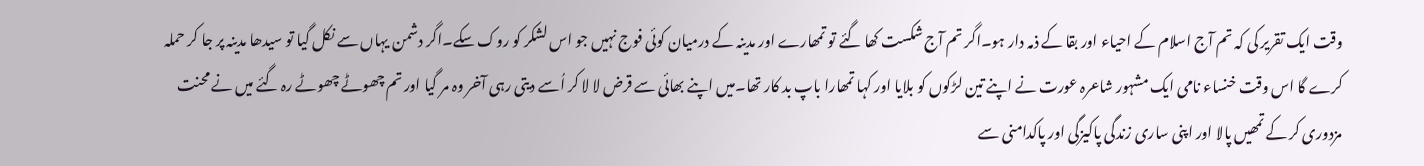وقت ایک تقریر کی کہ تم آج اسلام کے احیاء اور بقا کے ذمہ دار ہو۔اگر تم آج شکست کھا گئے تو تمھارے اور مدینہ کے درمیان کوئی فوج نہیں جو اس لشکر کو روک سکے۔اگر دشمن یہاں سے نکل گیا تو سیدھا مدینہ پر جا کر حملہ کرے گا اس وقت خنساء نامی ایک مشہور شاعرہ عورت نے اپنے تین لڑکوں کو بلایا اور کہا تمھارا باپ بد کار تھا۔میں اپنے بھائی سے قرض لا لا کر اُسے دیتی رہی آخر وہ مر گیا اور تم چھوٹے چھوٹے رہ گئے میں نے محنت مزدوری کر کے تمھیں پالا اور اپنی ساری زندگی پاکیزگی اور پاکدامنی سے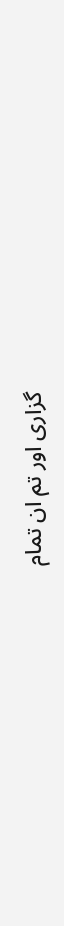گزاری اور تم ان تمام